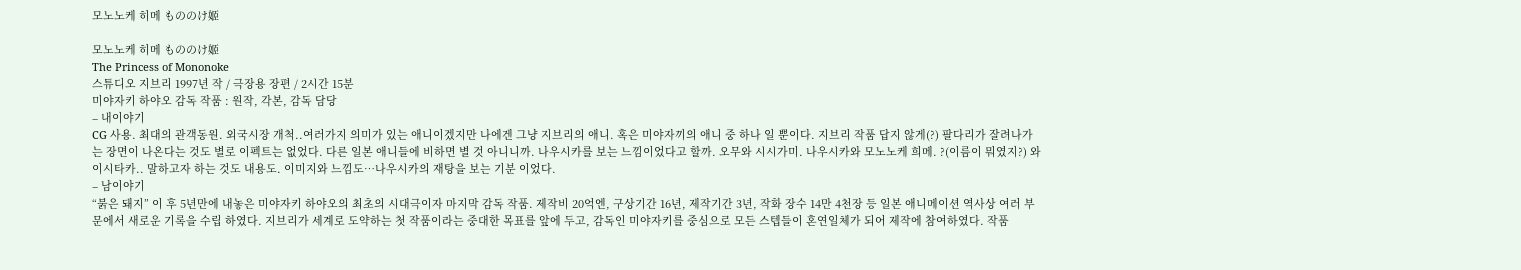모노노케 히메 もののけ姬

모노노케 히메 もののけ姬
The Princess of Mononoke
스튜디오 지브리 1997년 작 / 극장용 장편 / 2시간 15분
미야자키 하야오 감독 작품 : 원작, 각본, 감독 담당
– 내이야기
CG 사용. 최대의 관객동원. 외국시장 개척..여러가지 의미가 있는 애니이겠지만 나에겐 그냥 지브리의 애니. 혹은 미야자끼의 애니 중 하나 일 뿐이다. 지브리 작품 답지 않게(?) 팔다리가 잘려나가는 장면이 나온다는 것도 별로 이펙트는 없었다. 다른 일본 애니들에 비하면 별 것 아니니까. 나우시카를 보는 느낌이었다고 할까. 오무와 시시가미. 나우시카와 모노노케 희메. ?(이름이 뭐였지?) 와 이시타카.. 말하고자 하는 것도 내용도. 이미지와 느낌도…나우시카의 재탕을 보는 기분 이었다.
– 남이야기
“붉은 돼지” 이 후 5년만에 내놓은 미야자키 하야오의 최초의 시대극이자 마지막 감독 작품. 제작비 20억엔, 구상기간 16년, 제작기간 3년, 작화 장수 14만 4천장 등 일본 애니메이션 역사상 여러 부문에서 새로운 기록을 수립 하였다. 지브리가 세계로 도약하는 첫 작품이라는 중대한 목표를 앞에 두고, 감독인 미야자키를 중심으로 모든 스텝들이 혼연일체가 되어 제작에 참여하였다. 작품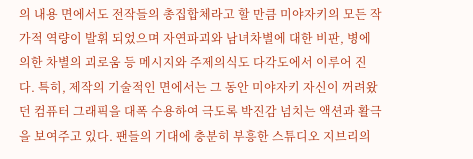의 내용 면에서도 전작들의 총집합체라고 할 만큼 미야자키의 모든 작가적 역량이 발휘 되었으며 자연파괴와 남녀차별에 대한 비판, 병에 의한 차별의 괴로움 등 메시지와 주제의식도 다각도에서 이루어 진다. 특히, 제작의 기술적인 면에서는 그 동안 미야자키 자신이 꺼려왔던 컴퓨터 그래픽을 대폭 수용하여 극도록 박진감 넘치는 액션과 활극을 보여주고 있다. 팬들의 기대에 충분히 부흥한 스튜디오 지브리의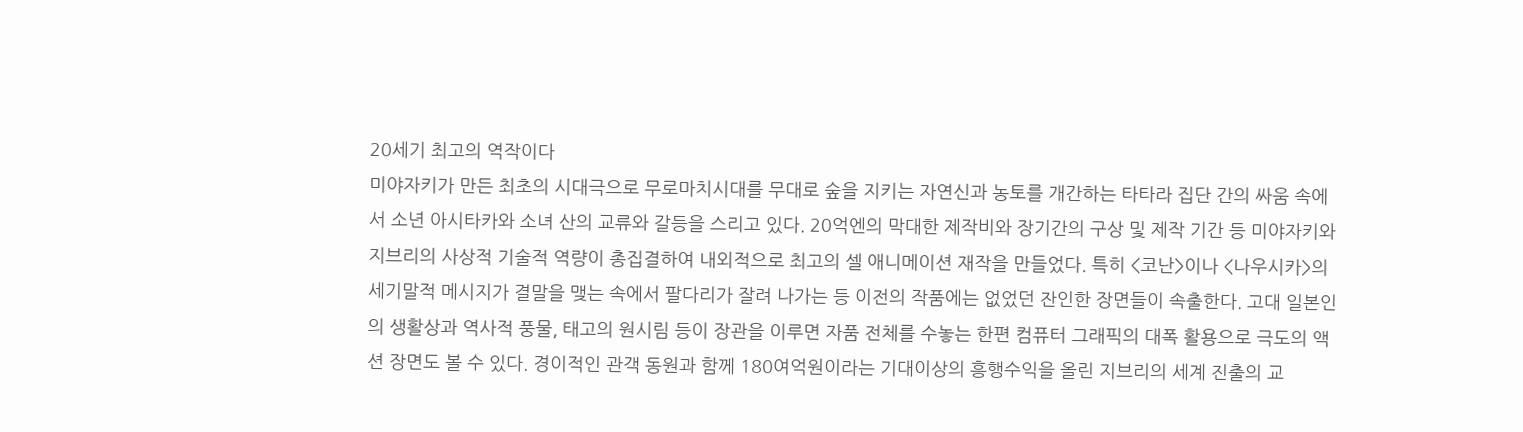20세기 최고의 역작이다
미야자키가 만든 최초의 시대극으로 무로마치시대를 무대로 숲을 지키는 자연신과 농토를 개간하는 타타라 집단 간의 싸움 속에서 소년 아시타카와 소녀 산의 교류와 갈등을 스리고 있다. 20억엔의 막대한 제작비와 장기간의 구상 및 제작 기간 등 미야자키와 지브리의 사상적 기술적 역량이 총집결하여 내외적으로 최고의 셀 애니메이션 재작을 만들었다. 특히 <코난>이나 <나우시카>의 세기말적 메시지가 결말을 맺는 속에서 팔다리가 잘려 나가는 등 이전의 작품에는 없었던 잔인한 장면들이 속출한다. 고대 일본인의 생활상과 역사적 풍물, 태고의 원시림 등이 장관을 이루면 자품 전체를 수놓는 한편 컴퓨터 그래픽의 대폭 활용으로 극도의 액션 장면도 볼 수 있다. 경이적인 관객 동원과 함께 180여억원이라는 기대이상의 흥행수익을 올린 지브리의 세계 진출의 교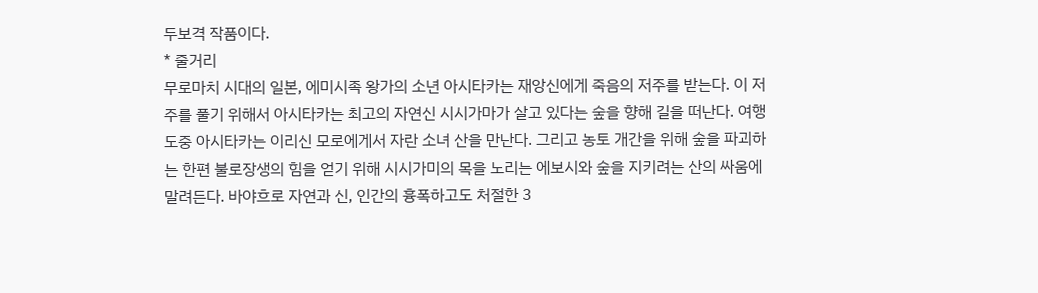두보격 작품이다.
* 줄거리
무로마치 시대의 일본, 에미시족 왕가의 소년 아시타카는 재앙신에게 죽음의 저주를 받는다. 이 저주를 풀기 위해서 아시타카는 최고의 자연신 시시가마가 살고 있다는 숲을 향해 길을 떠난다. 여행도중 아시타카는 이리신 모로에게서 자란 소녀 산을 만난다. 그리고 농토 개간을 위해 숲을 파괴하는 한편 불로장생의 힘을 얻기 위해 시시가미의 목을 노리는 에보시와 숲을 지키려는 산의 싸움에 말려든다. 바야흐로 자연과 신, 인간의 흉폭하고도 처절한 3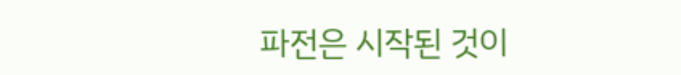파전은 시작된 것이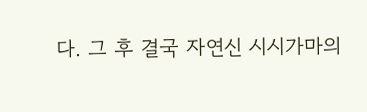다. 그 후 결국 자연신 시시가마의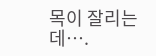목이 잘리는데….